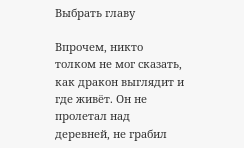Выбрать главу

Впрочем, никто толком не мог сказать, как дракон выглядит и где живёт. Он не пролетал над деревней, не грабил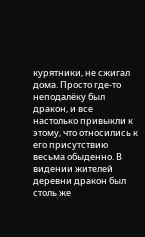курятники, не сжигал дома. Просто где-то неподалёку был дракон, и все настолько привыкли к этому, что относились к его присутствию весьма обыденно. В видении жителей деревни дракон был столь же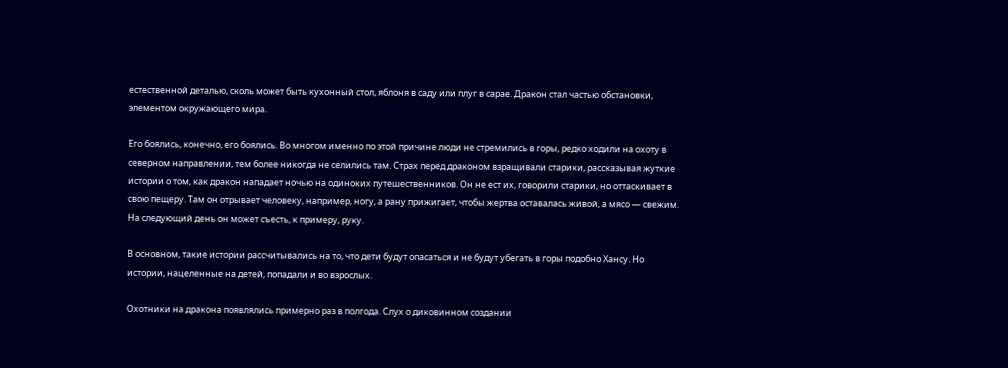естественной деталью, сколь может быть кухонный стол, яблоня в саду или плуг в сарае. Дракон стал частью обстановки, элементом окружающего мира.

Его боялись, конечно, его боялись. Во многом именно по этой причине люди не стремились в горы, редко ходили на охоту в северном направлении, тем более никогда не селились там. Страх перед драконом взращивали старики, рассказывая жуткие истории о том, как дракон нападает ночью на одиноких путешественников. Он не ест их, говорили старики, но оттаскивает в свою пещеру. Там он отрывает человеку, например, ногу, а рану прижигает, чтобы жертва оставалась живой, а мясо — свежим. На следующий день он может съесть, к примеру, руку.

В основном, такие истории рассчитывались на то, что дети будут опасаться и не будут убегать в горы подобно Хансу. Но истории, нацеленные на детей, попадали и во взрослых.

Охотники на дракона появлялись примерно раз в полгода. Слух о диковинном создании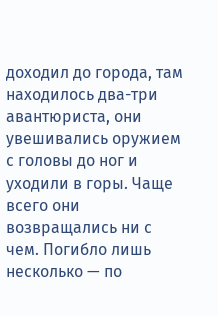доходил до города, там находилось два-три авантюриста, они увешивались оружием с головы до ног и уходили в горы. Чаще всего они возвращались ни с чем. Погибло лишь несколько — по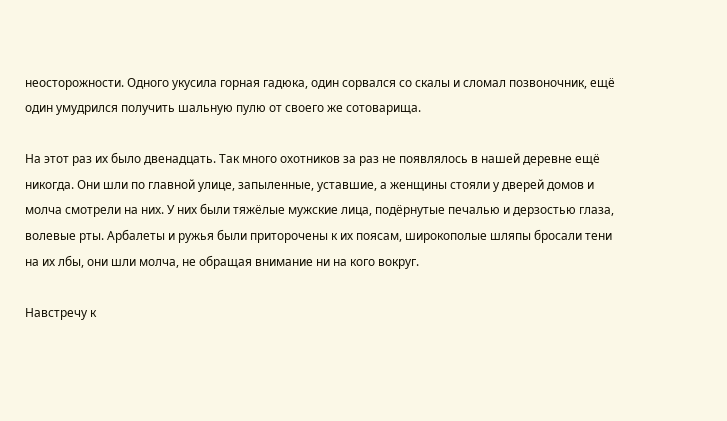неосторожности. Одного укусила горная гадюка, один сорвался со скалы и сломал позвоночник, ещё один умудрился получить шальную пулю от своего же сотоварища.

На этот раз их было двенадцать. Так много охотников за раз не появлялось в нашей деревне ещё никогда. Они шли по главной улице, запыленные, уставшие, а женщины стояли у дверей домов и молча смотрели на них. У них были тяжёлые мужские лица, подёрнутые печалью и дерзостью глаза, волевые рты. Арбалеты и ружья были приторочены к их поясам, широкополые шляпы бросали тени на их лбы, они шли молча, не обращая внимание ни на кого вокруг.

Навстречу к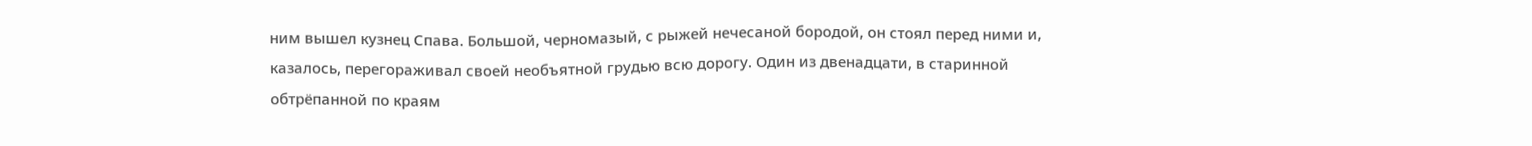ним вышел кузнец Спава. Большой, черномазый, с рыжей нечесаной бородой, он стоял перед ними и, казалось, перегораживал своей необъятной грудью всю дорогу. Один из двенадцати, в старинной обтрёпанной по краям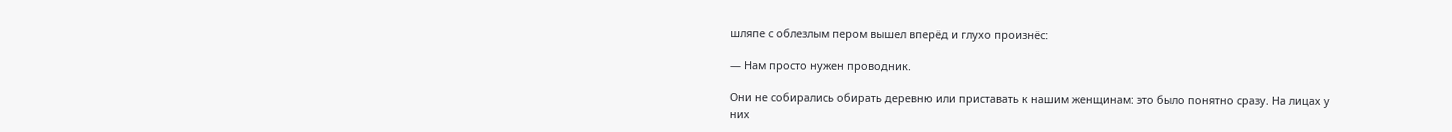шляпе с облезлым пером вышел вперёд и глухо произнёс:

— Нам просто нужен проводник.

Они не собирались обирать деревню или приставать к нашим женщинам: это было понятно сразу. На лицах у них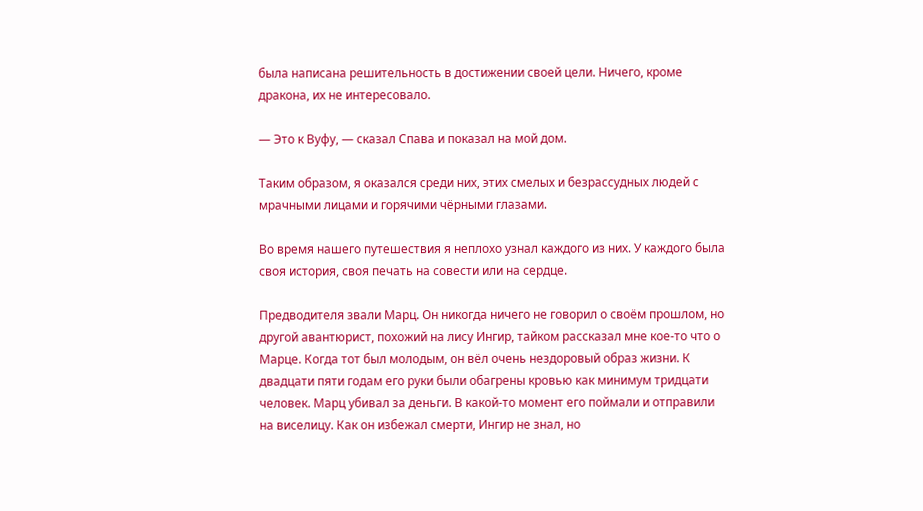была написана решительность в достижении своей цели. Ничего, кроме дракона, их не интересовало.

— Это к Вуфу, — сказал Спава и показал на мой дом.

Таким образом, я оказался среди них, этих смелых и безрассудных людей с мрачными лицами и горячими чёрными глазами.

Во время нашего путешествия я неплохо узнал каждого из них. У каждого была своя история, своя печать на совести или на сердце.

Предводителя звали Марц. Он никогда ничего не говорил о своём прошлом, но другой авантюрист, похожий на лису Ингир, тайком рассказал мне кое-то что о Марце. Когда тот был молодым, он вёл очень нездоровый образ жизни. К двадцати пяти годам его руки были обагрены кровью как минимум тридцати человек. Марц убивал за деньги. В какой-то момент его поймали и отправили на виселицу. Как он избежал смерти, Ингир не знал, но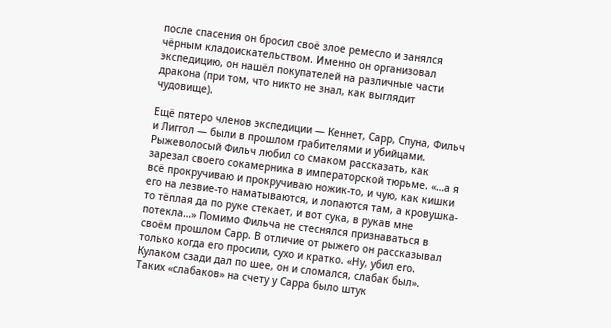после спасения он бросил своё злое ремесло и занялся чёрным кладоискательством. Именно он организовал экспедицию, он нашёл покупателей на различные части дракона (при том, что никто не знал, как выглядит чудовище).

Ещё пятеро членов экспедиции — Кеннет, Сарр, Спуна, Фильч и Лиггол — были в прошлом грабителями и убийцами. Рыжеволосый Фильч любил со смаком рассказать, как зарезал своего сокамерника в императорской тюрьме. «…а я всё прокручиваю и прокручиваю ножик-то, и чую, как кишки его на лезвие-то наматываются, и лопаются там, а кровушка-то тёплая да по руке стекает, и вот сука, в рукав мне потекла…» Помимо Фильча не стеснялся признаваться в своём прошлом Сарр. В отличие от рыжего он рассказывал только когда его просили, сухо и кратко. «Ну, убил его. Кулаком сзади дал по шее, он и сломался, слабак был». Таких «слабаков» на счету у Сарра было штук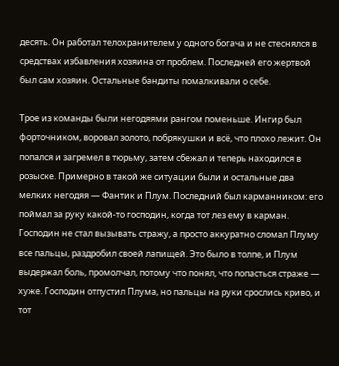десять. Он работал телохранителем у одного богача и не стеснялся в средствах избавления хозяина от проблем. Последней его жертвой был сам хозяин. Остальные бандиты помалкивали о себе.

Трое из команды были негодяями рангом поменьше. Ингир был форточником, воровал золото, побрякушки и всё, что плохо лежит. Он попался и загремел в тюрьму, затем сбежал и теперь находился в розыске. Примерно в такой же ситуации были и остальные два мелких негодяя — Фантик и Плум. Последний был карманником: его поймал за руку какой-то господин, когда тот лез ему в карман. Господин не стал вызывать стражу, а просто аккуратно сломал Плуму все пальцы, раздробил своей лапищей. Это было в толпе, и Плум выдержал боль, промолчал, потому что понял, что попасться страже — хуже. Господин отпустил Плума, но пальцы на руки срослись криво, и тот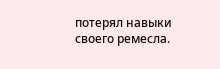потерял навыки своего ремесла.